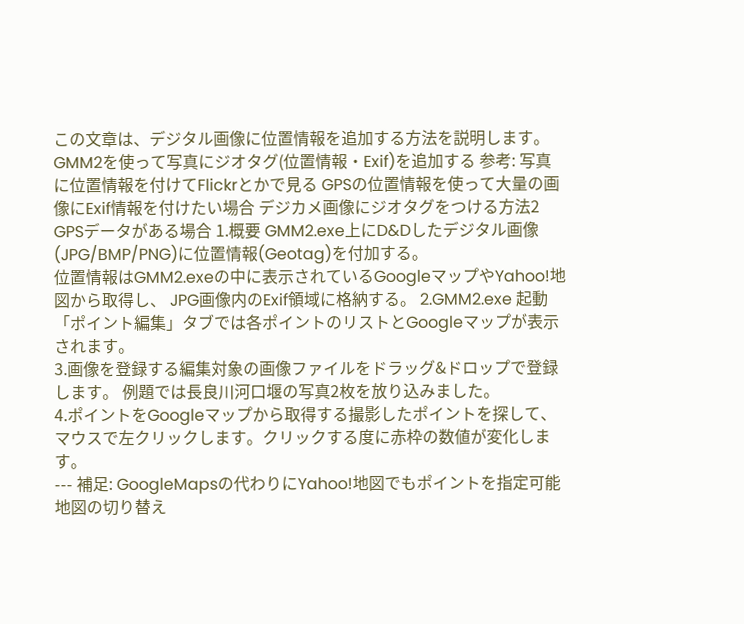この文章は、デジタル画像に位置情報を追加する方法を説明します。 GMM2を使って写真にジオタグ(位置情報・Exif)を追加する 参考: 写真に位置情報を付けてFlickrとかで見る GPSの位置情報を使って大量の画像にExif情報を付けたい場合 デジカメ画像にジオタグをつける方法2 GPSデータがある場合 1.概要 GMM2.exe上にD&Dしたデジタル画像(JPG/BMP/PNG)に位置情報(Geotag)を付加する。
位置情報はGMM2.exeの中に表示されているGoogleマップやYahoo!地図から取得し、 JPG画像内のExif領域に格納する。 2.GMM2.exe 起動「ポイント編集」タブでは各ポイントのリストとGoogleマップが表示されます。
3.画像を登録する編集対象の画像ファイルをドラッグ&ドロップで登録します。 例題では長良川河口堰の写真2枚を放り込みました。
4.ポイントをGoogleマップから取得する撮影したポイントを探して、マウスで左クリックします。クリックする度に赤枠の数値が変化します。
--- 補足: GoogleMapsの代わりにYahoo!地図でもポイントを指定可能 地図の切り替え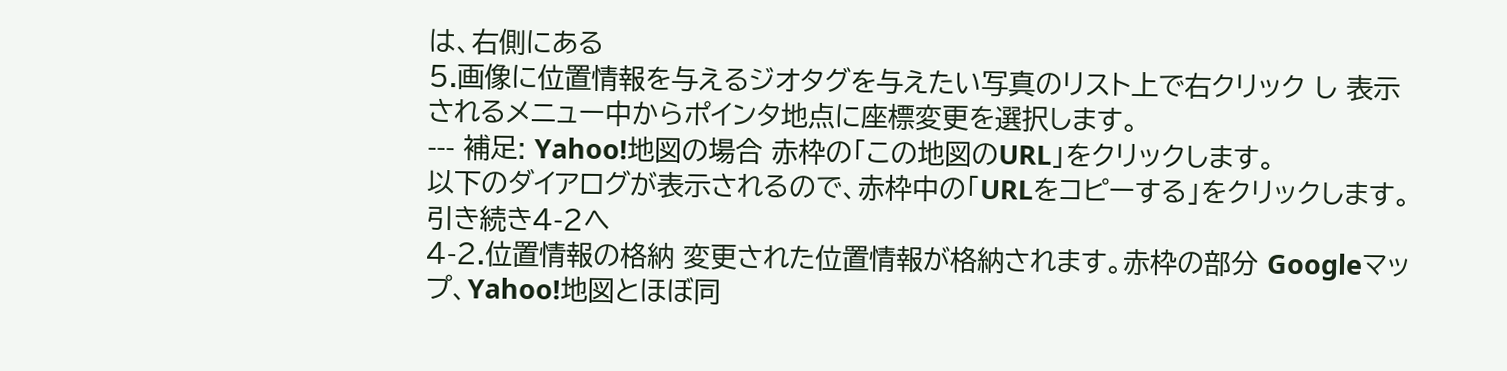は、右側にある
5.画像に位置情報を与えるジオタグを与えたい写真のリスト上で右クリック し 表示されるメニュー中からポインタ地点に座標変更を選択します。
--- 補足: Yahoo!地図の場合 赤枠の「この地図のURL」をクリックします。
以下のダイアログが表示されるので、赤枠中の「URLをコピーする」をクリックします。 引き続き4-2へ
4-2.位置情報の格納 変更された位置情報が格納されます。赤枠の部分 Googleマップ、Yahoo!地図とほぼ同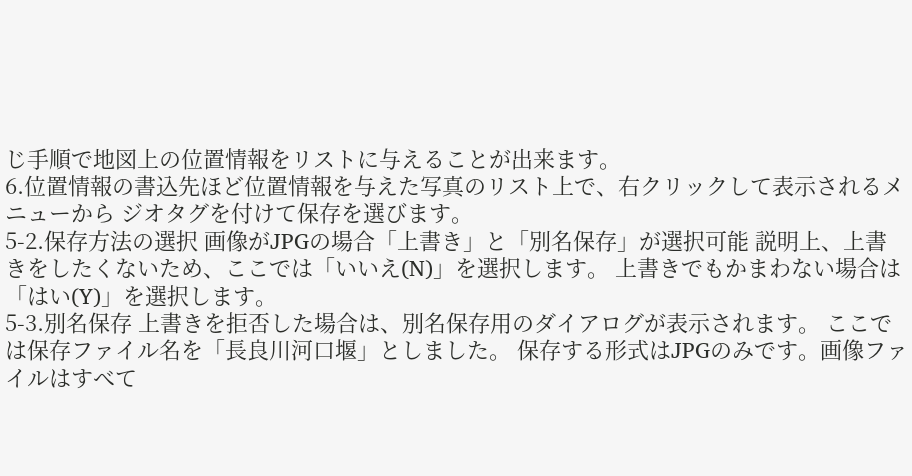じ手順で地図上の位置情報をリストに与えることが出来ます。
6.位置情報の書込先ほど位置情報を与えた写真のリスト上で、右クリックして表示されるメニューから ジオタグを付けて保存を選びます。
5-2.保存方法の選択 画像がJPGの場合「上書き」と「別名保存」が選択可能 説明上、上書きをしたくないため、ここでは「いいえ(N)」を選択します。 上書きでもかまわない場合は 「はい(Y)」を選択します。
5-3.別名保存 上書きを拒否した場合は、別名保存用のダイアログが表示されます。 ここでは保存ファイル名を「長良川河口堰」としました。 保存する形式はJPGのみです。画像ファイルはすべて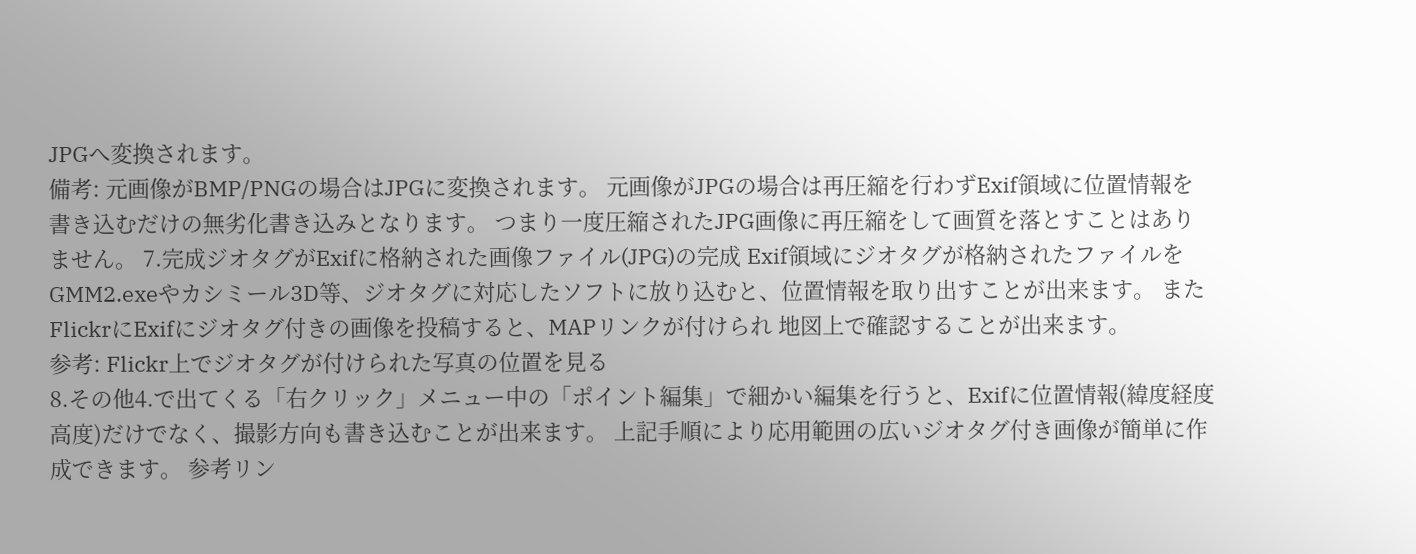JPGへ変換されます。
備考: 元画像がBMP/PNGの場合はJPGに変換されます。 元画像がJPGの場合は再圧縮を行わずExif領域に位置情報を書き込むだけの無劣化書き込みとなります。 つまり一度圧縮されたJPG画像に再圧縮をして画質を落とすことはありません。 7.完成ジオタグがExifに格納された画像ファイル(JPG)の完成 Exif領域にジオタグが格納されたファイルをGMM2.exeやカシミール3D等、ジオタグに対応したソフトに放り込むと、位置情報を取り出すことが出来ます。 またFlickrにExifにジオタグ付きの画像を投稿すると、MAPリンクが付けられ 地図上で確認することが出来ます。
参考: Flickr上でジオタグが付けられた写真の位置を見る
8.その他4.で出てくる「右クリック」メニュー中の「ポイント編集」で細かい編集を行うと、Exifに位置情報(緯度経度高度)だけでなく、撮影方向も書き込むことが出来ます。 上記手順により応用範囲の広いジオタグ付き画像が簡単に作成できます。 参考リン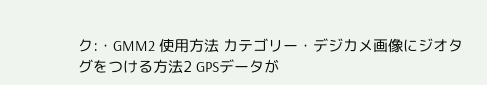ク:・GMM2 使用方法 カテゴリー・デジカメ画像にジオタグをつける方法2 GPSデータが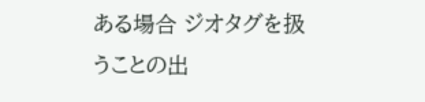ある場合 ジオタグを扱うことの出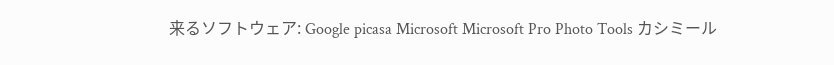来るソフトウェア: Google picasa Microsoft Microsoft Pro Photo Tools カシミール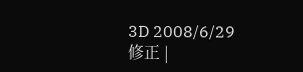3D 2008/6/29 修正 |